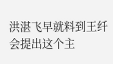洪湛飞早就料到王纤会提出这个主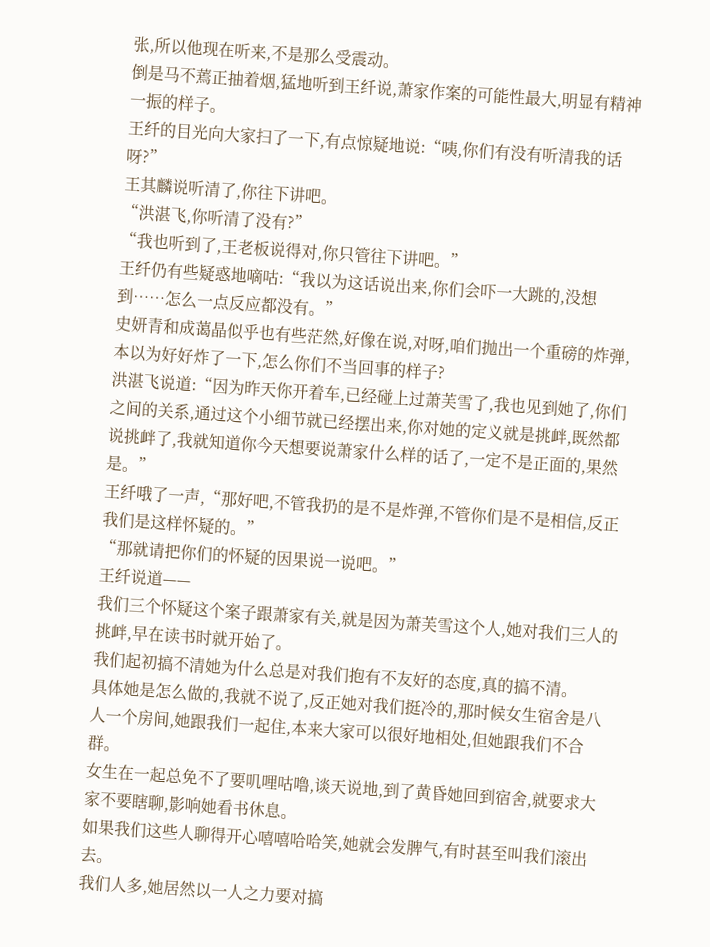张,所以他现在听来,不是那么受震动。
倒是马不蔫正抽着烟,猛地听到王纤说,萧家作案的可能性最大,明显有精神一振的样子。
王纤的目光向大家扫了一下,有点惊疑地说:“咦,你们有没有听清我的话呀?”
王其麟说听清了,你往下讲吧。
“洪湛飞,你听清了没有?”
“我也听到了,王老板说得对,你只管往下讲吧。”
王纤仍有些疑惑地嘀咕:“我以为这话说出来,你们会吓一大跳的,没想到……怎么一点反应都没有。”
史妍青和成蔼晶似乎也有些茫然,好像在说,对呀,咱们抛出一个重磅的炸弹,本以为好好炸了一下,怎么你们不当回事的样子?
洪湛飞说道:“因为昨天你开着车,已经碰上过萧芙雪了,我也见到她了,你们之间的关系,通过这个小细节就已经摆出来,你对她的定义就是挑衅,既然都说挑衅了,我就知道你今天想要说萧家什么样的话了,一定不是正面的,果然是。”
王纤哦了一声,“那好吧,不管我扔的是不是炸弹,不管你们是不是相信,反正我们是这样怀疑的。”
“那就请把你们的怀疑的因果说一说吧。”
王纤说道——
我们三个怀疑这个案子跟萧家有关,就是因为萧芙雪这个人,她对我们三人的挑衅,早在读书时就开始了。
我们起初搞不清她为什么总是对我们抱有不友好的态度,真的搞不清。
具体她是怎么做的,我就不说了,反正她对我们挺冷的,那时候女生宿舍是八人一个房间,她跟我们一起住,本来大家可以很好地相处,但她跟我们不合群。
女生在一起总免不了要叽哩咕噜,谈天说地,到了黄昏她回到宿舍,就要求大家不要瞎聊,影响她看书休息。
如果我们这些人聊得开心嘻嘻哈哈笑,她就会发脾气,有时甚至叫我们滚出去。
我们人多,她居然以一人之力要对搞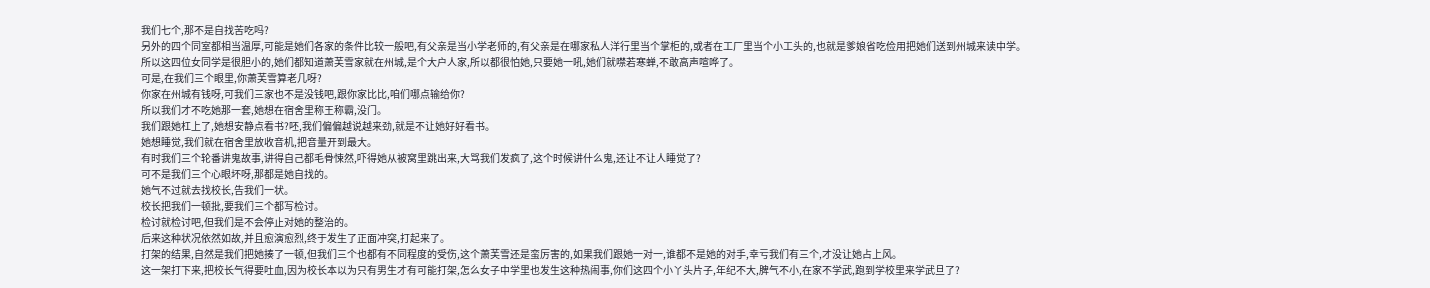我们七个,那不是自找苦吃吗?
另外的四个同室都相当温厚,可能是她们各家的条件比较一般吧,有父亲是当小学老师的,有父亲是在哪家私人洋行里当个掌柜的,或者在工厂里当个小工头的,也就是爹娘省吃俭用把她们送到州城来读中学。
所以这四位女同学是很胆小的,她们都知道萧芙雪家就在州城,是个大户人家,所以都很怕她,只要她一吼,她们就噤若寒蝉,不敢高声喧哗了。
可是,在我们三个眼里,你萧芙雪算老几呀?
你家在州城有钱呀,可我们三家也不是没钱吧,跟你家比比,咱们哪点输给你?
所以我们才不吃她那一套,她想在宿舍里称王称霸,没门。
我们跟她杠上了,她想安静点看书?呸,我们偏偏越说越来劲,就是不让她好好看书。
她想睡觉,我们就在宿舍里放收音机,把音量开到最大。
有时我们三个轮番讲鬼故事,讲得自己都毛骨悚然,吓得她从被窝里跳出来,大骂我们发疯了,这个时候讲什么鬼,还让不让人睡觉了?
可不是我们三个心眼坏呀,那都是她自找的。
她气不过就去找校长,告我们一状。
校长把我们一顿批,要我们三个都写检讨。
检讨就检讨吧,但我们是不会停止对她的整治的。
后来这种状况依然如故,并且愈演愈烈,终于发生了正面冲突,打起来了。
打架的结果,自然是我们把她揍了一顿,但我们三个也都有不同程度的受伤,这个萧芙雪还是蛮厉害的,如果我们跟她一对一,谁都不是她的对手,幸亏我们有三个,才没让她占上风。
这一架打下来,把校长气得要吐血,因为校长本以为只有男生才有可能打架,怎么女子中学里也发生这种热闹事,你们这四个小丫头片子,年纪不大,脾气不小,在家不学武,跑到学校里来学武旦了?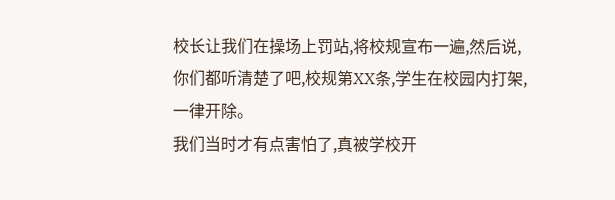校长让我们在操场上罚站,将校规宣布一遍,然后说,你们都听清楚了吧,校规第XX条,学生在校园内打架,一律开除。
我们当时才有点害怕了,真被学校开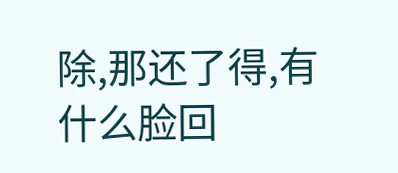除,那还了得,有什么脸回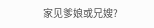家见爹娘或兄嫂?